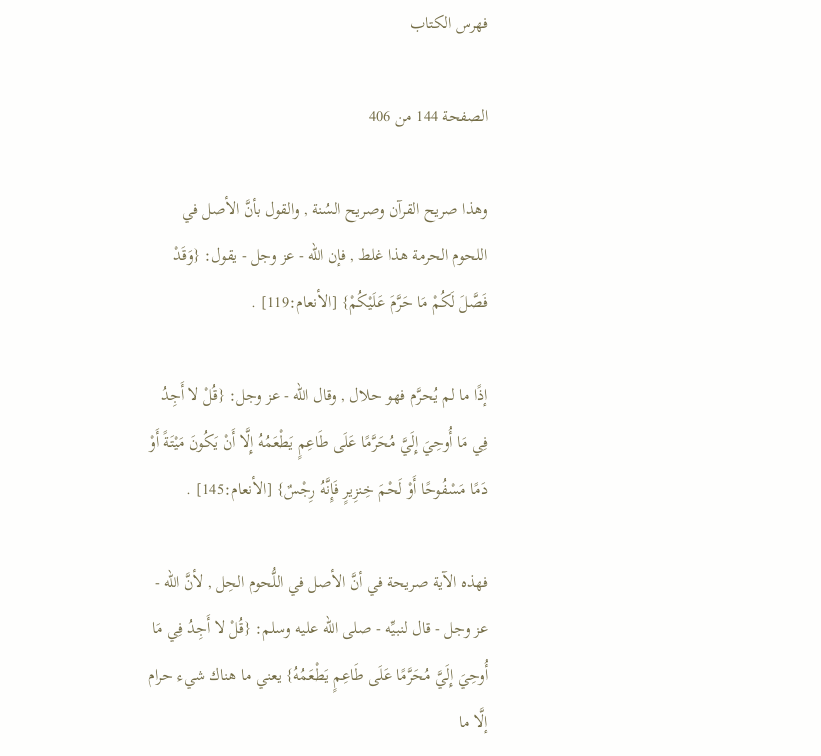فهرس الكتاب

الصفحة 144 من 406

وهذا صريح القرآن وصريح السُنة , والقول بأنَّ الأصل في اللحوم الحرمة هذا غلط , فإن الله - عز وجل - يقول: {وَقَدْ فَصَّلَ لَكُمْ مَا حَرَّمَ عَلَيْكُمْ} [الأنعام:119] .

إذًا ما لم يُحرَّم فهو حلال , وقال الله - عز وجل: {قُلْ لا أَجِدُ فِي مَا أُوحِيَ إِلَيَّ مُحَرَّمًا عَلَى طَاعِمٍ يَطْعَمُهُ إِلَّا أَنْ يَكُونَ مَيْتَةً أَوْ دَمًا مَسْفُوحًا أَوْ لَحْمَ خِنزِيرٍ فَإِنَّهُ رِجْسٌ} [الأنعام:145] .

فهذه الآية صريحة في أنَّ الأصل في اللُّحوم الحِل , لأنَّ الله - عز وجل - قال لنبيِّه - صلى الله عليه وسلم: {قُلْ لا أَجِدُ فِي مَا أُوحِيَ إِلَيَّ مُحَرَّمًا عَلَى طَاعِمٍ يَطْعَمُهُ} يعني ما هناك شيء حرام إلَّا ما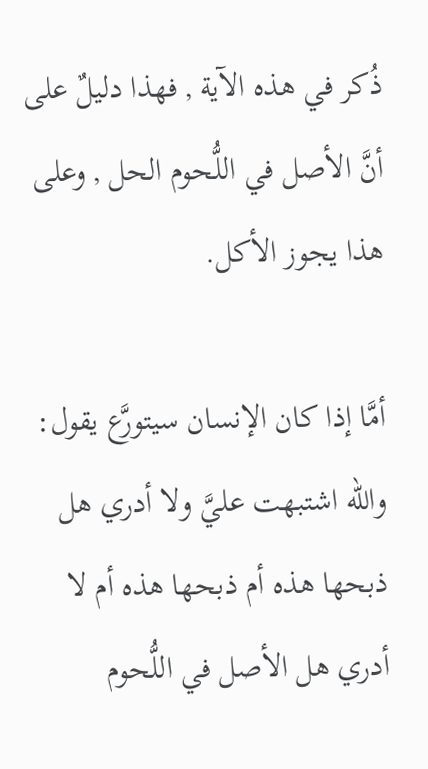ذُكر في هذه الآية , فهذا دليلٌ على أنَّ الأصل في اللُّحوم الحل , وعلى هذا يجوز الأكل.

أمَّا إذا كان الإنسان سيتورَّع يقول: والله اشتبهت عليَّ ولا أدري هل ذبحها هذه أم ذبحها هذه أم لا أدري هل الأصل في اللُّحوم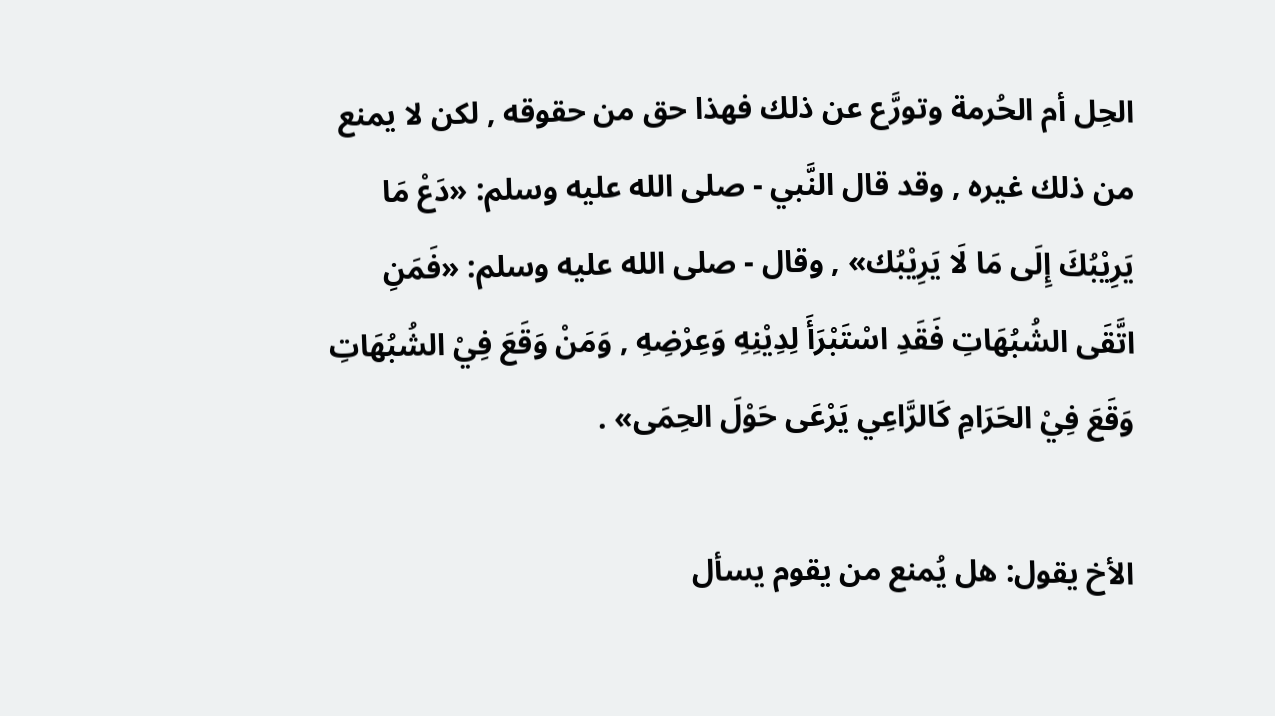الحِل أم الحُرمة وتورَّع عن ذلك فهذا حق من حقوقه , لكن لا يمنع من ذلك غيره , وقد قال النَّبي - صلى الله عليه وسلم: «دَعْ مَا يَرِيْبُكَ إِلَى مَا لَا يَرِيْبُك» , وقال - صلى الله عليه وسلم: «فَمَنِ اتَّقَى الشُبُهَاتِ فَقَدِ اسْتَبْرَأَ لِدِيْنِهِ وَعِرْضِهِ , وَمَنْ وَقَعَ فِيْ الشُبُهَاتِ وَقَعَ فِيْ الحَرَامِ كَالرَّاعِي يَرْعَى حَوْلَ الحِمَى» .

الأخ يقول: هل يُمنع من يقوم يسأل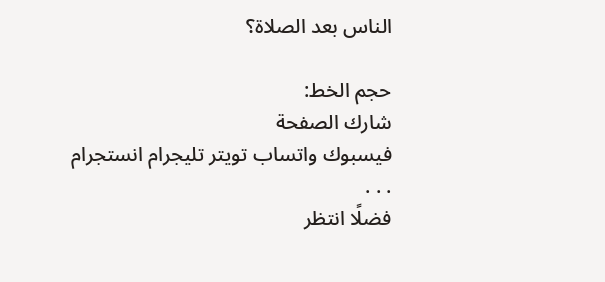الناس بعد الصلاة؟

حجم الخط:
شارك الصفحة
فيسبوك واتساب تويتر تليجرام انستجرام
. . .
فضلًا انتظر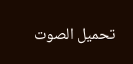تحميل الصوت